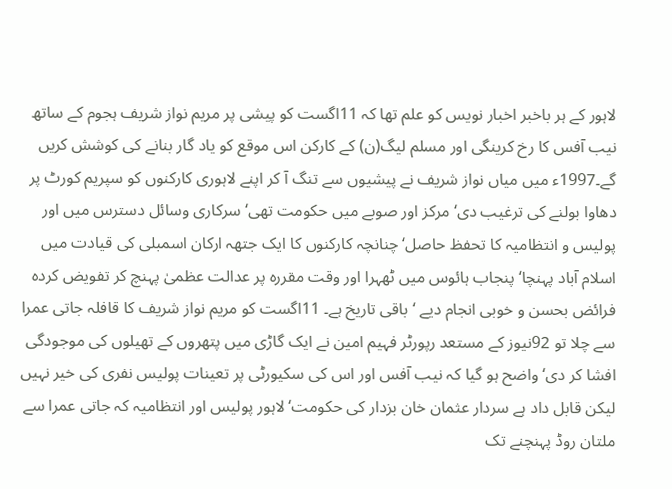لاہور کے ہر باخبر اخبار نویس کو علم تھا کہ 11اگست کو پیشی پر مریم نواز شریف ہجوم کے ساتھ نیب آفس کا رخ کرینگی اور مسلم لیگ(ن) کے کارکن اس موقع کو یاد گار بنانے کی کوشش کریں گے۔1997ء میں میاں نواز شریف نے پیشیوں سے تنگ آ کر اپنے لاہوری کارکنوں کو سپریم کورٹ پر دھاوا بولنے کی ترغیب دی‘ مرکز اور صوبے میں حکومت تھی‘ سرکاری وسائل دسترس میں اور پولیس و انتظامیہ کا تحفظ حاصل‘چنانچہ کارکنوں کا ایک جتھہ ارکان اسمبلی کی قیادت میں اسلام آباد پہنچا‘ پنجاب ہائوس میں ٹھہرا اور وقت مقررہ پر عدالت عظمیٰ پہنچ کر تفویض کردہ فرائض بحسن و خوبی انجام دیے ‘باقی تاریخ ہے۔ 11اگست کو مریم نواز شریف کا قافلہ جاتی عمرا سے چلا تو 92نیوز کے مستعد رپورٹر فہیم امین نے ایک گاڑی میں پتھروں کے تھیلوں کی موجودگی افشا کر دی‘ واضح ہو گیا کہ نیب آفس اور اس کی سکیورٹی پر تعینات پولیس نفری کی خیر نہیں لیکن قابل داد ہے سردار عثمان خان بزدار کی حکومت‘ لاہور پولیس اور انتظامیہ کہ جاتی عمرا سے ملتان روڈ پہنچنے تک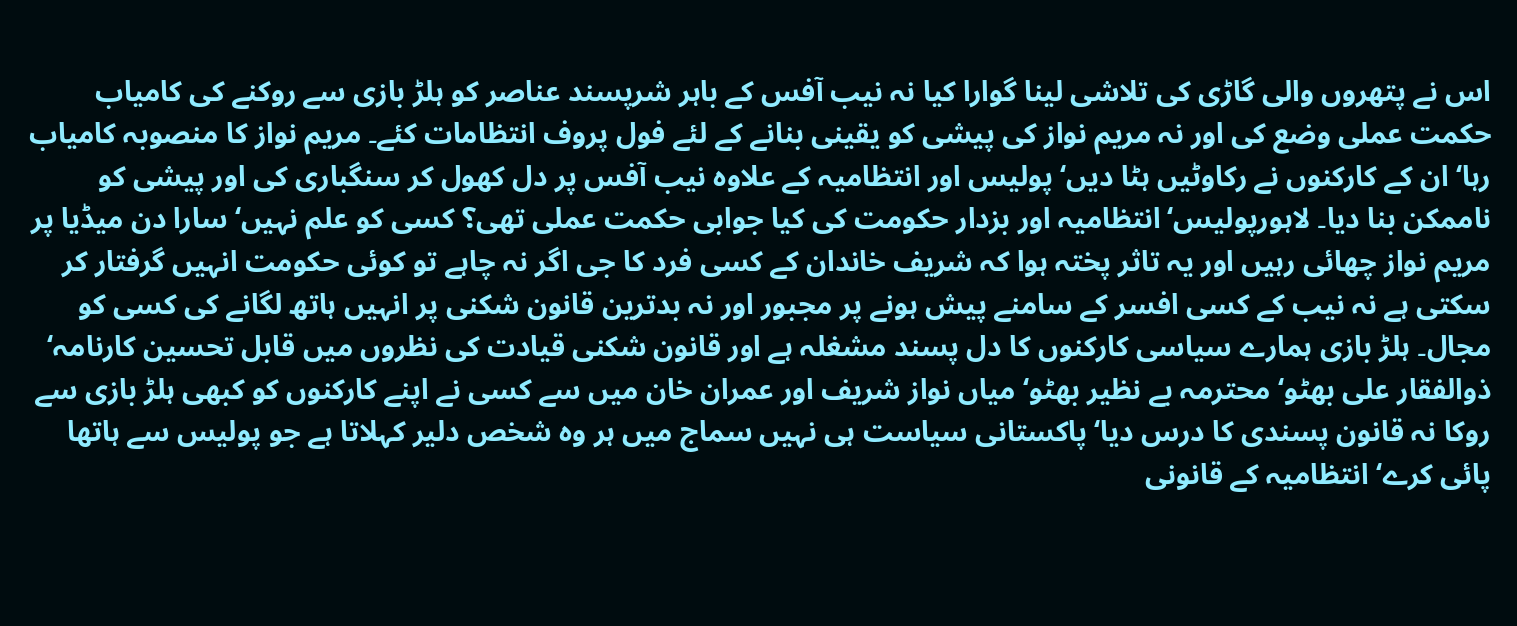اس نے پتھروں والی گاڑی کی تلاشی لینا گوارا کیا نہ نیب آفس کے باہر شرپسند عناصر کو ہلڑ بازی سے روکنے کی کامیاب حکمت عملی وضع کی اور نہ مریم نواز کی پیشی کو یقینی بنانے کے لئے فول پروف انتظامات کئے۔ مریم نواز کا منصوبہ کامیاب رہا‘ ان کے کارکنوں نے رکاوٹیں ہٹا دیں‘ پولیس اور انتظامیہ کے علاوہ نیب آفس پر دل کھول کر سنگباری کی اور پیشی کو ناممکن بنا دیا۔ لاہورپولیس‘ انتظامیہ اور بزدار حکومت کی کیا جوابی حکمت عملی تھی؟ کسی کو علم نہیں‘ سارا دن میڈیا پر مریم نواز چھائی رہیں اور یہ تاثر پختہ ہوا کہ شریف خاندان کے کسی فرد کا جی اگر نہ چاہے تو کوئی حکومت انہیں گرفتار کر سکتی ہے نہ نیب کے کسی افسر کے سامنے پیش ہونے پر مجبور اور نہ بدترین قانون شکنی پر انہیں ہاتھ لگانے کی کسی کو مجال۔ ہلڑ بازی ہمارے سیاسی کارکنوں کا دل پسند مشغلہ ہے اور قانون شکنی قیادت کی نظروں میں قابل تحسین کارنامہ‘ ذوالفقار علی بھٹو‘ محترمہ بے نظیر بھٹو‘ میاں نواز شریف اور عمران خان میں سے کسی نے اپنے کارکنوں کو کبھی ہلڑ بازی سے روکا نہ قانون پسندی کا درس دیا‘ پاکستانی سیاست ہی نہیں سماج میں ہر وہ شخص دلیر کہلاتا ہے جو پولیس سے ہاتھا پائی کرے‘ انتظامیہ کے قانونی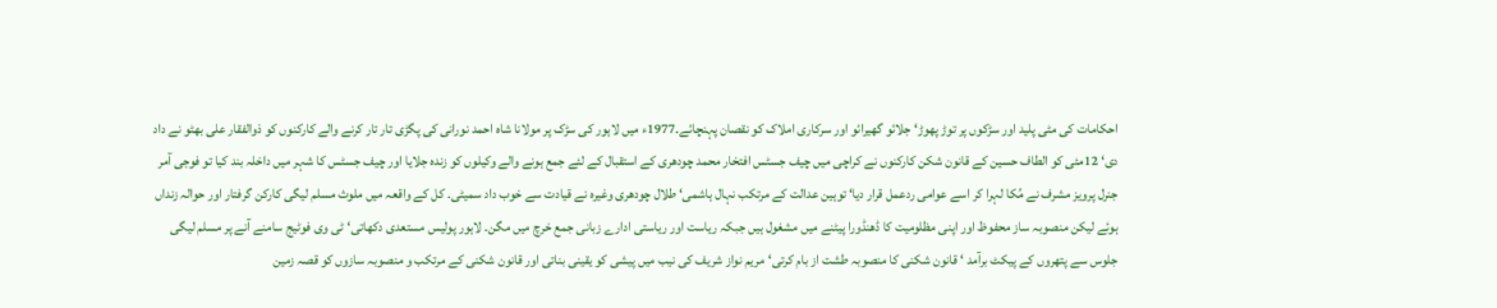احکامات کی مٹی پلید اور سڑکوں پر توڑ پھوڑ‘ جلائو گھیرائو اور سرکاری املاک کو نقصان پہنچائے۔1977ء میں لاہور کی سڑک پر مولانا شاہ احمد نورانی کی پگڑی تار تار کرنے والے کارکنوں کو ذوالفقار علی بھٹو نے داد دی‘ 12مئی کو الطاف حسین کے قانون شکن کارکنوں نے کراچی میں چیف جسٹس افتخار محمد چودھری کے استقبال کے لئے جمع ہونے والے وکیلوں کو زندہ جلایا اور چیف جسٹس کا شہر میں داخلہ بند کیا تو فوجی آمر جنرل پرویز مشرف نے مُکا لہرا کر اسے عوامی ردعمل قرار دیا‘ توہین عدالت کے مرتکب نہال ہاشمی‘ طلال چودھری وغیرہ نے قیادت سے خوب داد سمیٹی۔ کل کے واقعہ میں ملوث مسلم لیگی کارکن گرفتار اور حوالہ زنداں ہوئے لیکن منصوبہ ساز محفوظ اور اپنی مظلومیت کا ڈھنڈورا پیٹنے میں مشغول ہیں جبکہ ریاست اور ریاستی ادارے زبانی جمع خرچ میں مگن۔ لاہور پولیس مستعدی دکھاتی‘ ٹی وی فوٹیج سامنے آنے پر مسلم لیگی جلوس سے پتھروں کے پیکٹ برآمد ‘ قانون شکنی کا منصوبہ طشت از بام کرتی‘مریم نواز شریف کی نیب میں پیشی کو یقینی بناتی اور قانون شکنی کے مرتکب و منصوبہ سازوں کو قصہ زمین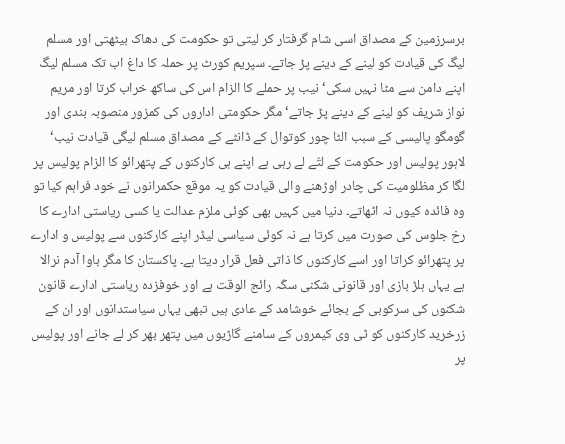برسرزمین کے مصداق اسی شام گرفتار کر لیتی تو حکومت کی دھاک بیٹھتی اور مسلم لیگ کی قیادت کو لینے کے دینے پڑ جاتے۔ سپریم کورٹ پر حملہ کا داغ اب تک مسلم لیگ اپنے دامن سے مٹا نہیں سکی‘ نیب پر حملے کا الزام اس کی ساکھ خراب کرتا اور مریم نواز شریف کو لینے کے دینے پڑ جاتے‘ مگر حکومتی اداروں کی کمزور منصوبہ بندی اور گومگو پالیسی کے سبب الٹا چور کوتوال کے ڈانٹے کے مصداق مسلم لیگی قیادت نیب‘ لاہور پولیس اور حکومت کے لتّے لے رہی ہے اپنے ہی کارکنوں کے پتھرائو کا الزام پولیس پر لگا کر مظلومیت کی چادر اوڑھنے والی قیادت کو یہ موقع حکمرانوں نے خود فراہم کیا تو وہ فائدہ کیوں نہ اٹھاتے۔ دنیا میں کہیں بھی کوئی ملزم عدالت یا کسی ریاستی ادارے کا رخ جلوس کی صورت میں کرتا ہے نہ کوئی سیاسی لیڈر اپنے کارکنوں سے پولیس و ادارے پر پتھرائو کراتا اور اسے کارکنوں کا ذاتی فعل قرار دیتا ہے۔ پاکستان کا مگر باوا آدم نرالا ہے یہاں ہلڑ بازی اور قانونی شکنی سکّہ رائج الوقت ہے اور خوفزدہ ریاستی ادارے قانون شکنوں کی سرکوبی کے بجائے خوشامد کے عادی ہیں تبھی یہاں سیاستدانوں اور ان کے زرخرید کارکنوں کو ٹی وی کیمروں کے سامنے گاڑیوں میں پتھر بھر کر لے جانے اور پولیس پر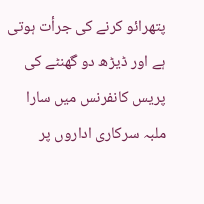پتھرائو کرنے کی جرأت ہوتی ہے اور ڈیڑھ دو گھنٹے کی پریس کانفرنس میں سارا ملبہ سرکاری اداروں پر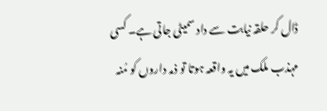ڈال کر حلقہ نیابت سے داد سمیٹی جاتی ہے۔ کسی مہذب ملک میں یہ واقعہ ہوتا تو ذمہ داروں کو مُنہ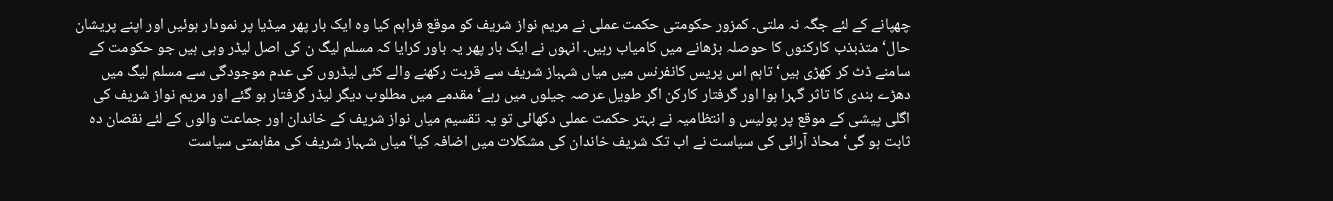چھپانے کے لئے جگہ نہ ملتی۔ کمزور حکومتی حکمت عملی نے مریم نواز شریف کو موقع فراہم کیا وہ ایک بار پھر میڈیا پر نمودار ہوئیں اور اپنے پریشان حال‘ متذبذب کارکنوں کا حوصلہ بڑھانے میں کامیاب رہیں۔ انہوں نے ایک بار پھر یہ باور کرایا کہ مسلم لیگ ن کی اصل لیڈر وہی ہیں جو حکومت کے سامنے ڈٹ کر کھڑی ہیں‘ تاہم اس پریس کانفرنس میں میاں شہباز شریف سے قربت رکھنے والے کئی لیڈروں کی عدم موجودگی سے مسلم لیگ میں دھڑے بندی کا تاثر گہرا ہوا اور گرفتار کارکن اگر طویل عرصہ جیلوں میں رہے‘ مقدمے میں مطلوب دیگر لیڈر گرفتار ہو گئے اور مریم نواز شریف کی اگلی پیشی کے موقع پر پولیس و انتظامیہ نے بہتر حکمت عملی دکھائی تو یہ تقسیم میاں نواز شریف کے خاندان اور جماعت والوں کے لئے نقصان دہ ثابت ہو گی‘ محاذ آرائی کی سیاست نے اب تک شریف خاندان کی مشکلات میں اضافہ کیا‘میاں شہباز شریف کی مفاہمتی سیاست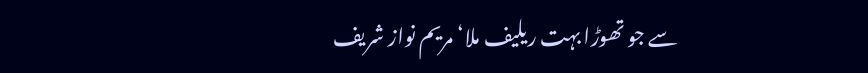سے جو تھوڑا بہت ریلیف ملا‘ مریم نواز شریف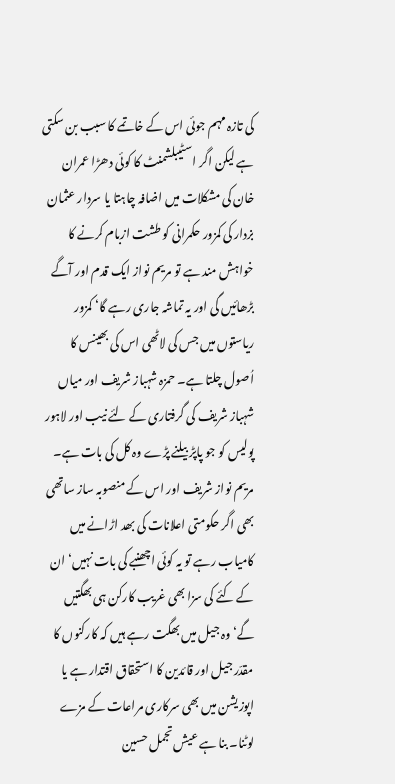کی تازہ مہم جوئی اس کے خاتمے کا سبب بن سکتی ہے لیکن اگر اسٹیبلشمنٹ کا کوئی دھڑا عمران خان کی مشکلات میں اضافہ چاہتا یا سردار عثمان بزدار کی کمزور حکمرانی کو طشت ازبام کرنے کا خواہش مند ہے تو مریم نواز ایک قدم اور آگے بڑھائیں گی اور یہ تماشہ جاری رہے گا‘ کمزور ریاستوں میں جس کی لاٹھی اس کی بھینس کا اُصول چلتا ہے۔ حمزہ شہباز شریف اور میاں شہباز شریف کی گرفتاری کے لئے نیب اور لاہور پولیس کو جو پاپڑ بیلنے پڑے وہ کل کی بات ہے۔ مریم نواز شریف اور اس کے منصوبہ ساز ساتھی بھی اگر حکومتی اعلانات کی بھد اڑانے میں کامیاب رہے تو یہ کوئی اچھنبے کی بات نہیں‘ ان کے کئے کی سزا بھی غریب کارکن ہی بھگتیں گے‘ وہ جیل میں بھگت رہے ہیں کہ کارکنوں کا مقدّر جیل اور قائدین کا استحقاق اقتدار ہے یا اپوزیشن میں بھی سرکاری مراعات کے مزے لوٹنا۔ بنا ہے عیش تجمل حسین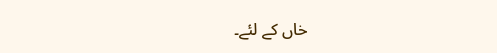خاں کے لئے۔